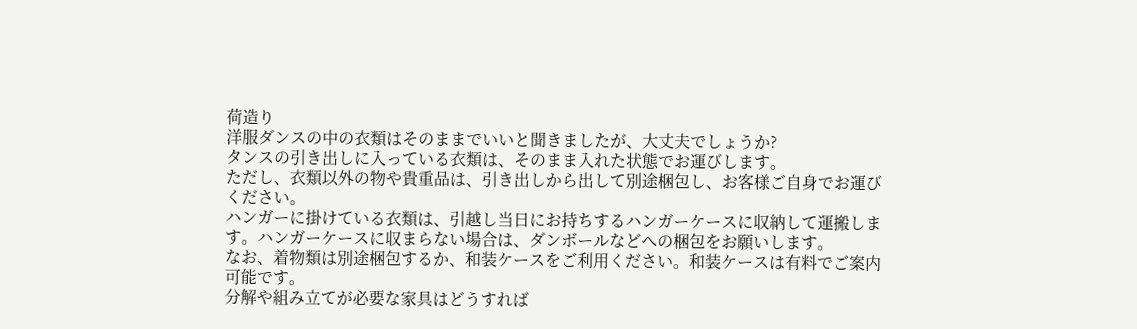荷造り
洋服ダンスの中の衣類はそのままでいいと聞きましたが、大丈夫でしょうか?
タンスの引き出しに入っている衣類は、そのまま入れた状態でお運びします。
ただし、衣類以外の物や貴重品は、引き出しから出して別途梱包し、お客様ご自身でお運びください。
ハンガーに掛けている衣類は、引越し当日にお持ちするハンガーケースに収納して運搬します。ハンガーケースに収まらない場合は、ダンボールなどへの梱包をお願いします。
なお、着物類は別途梱包するか、和装ケースをご利用ください。和装ケースは有料でご案内可能です。
分解や組み立てが必要な家具はどうすれば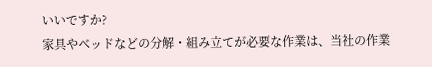いいですか?
家具やベッドなどの分解・組み立てが必要な作業は、当社の作業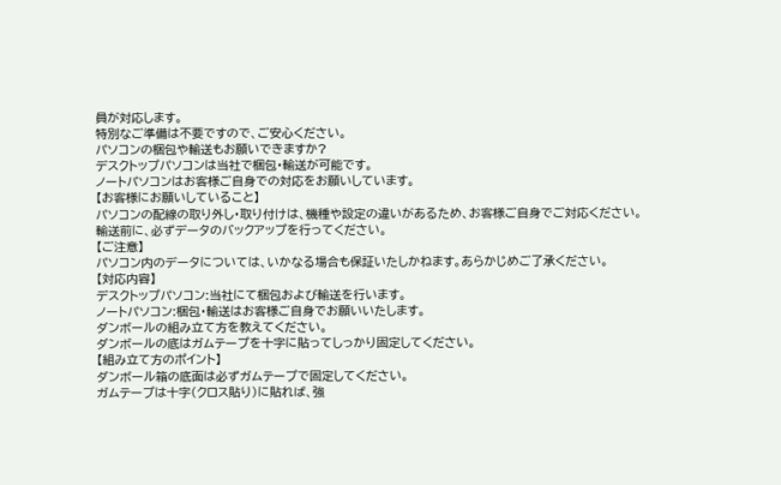員が対応します。
特別なご準備は不要ですので、ご安心ください。
パソコンの梱包や輸送もお願いできますか?
デスクトップパソコンは当社で梱包・輸送が可能です。
ノートパソコンはお客様ご自身での対応をお願いしています。
【お客様にお願いしていること】
パソコンの配線の取り外し・取り付けは、機種や設定の違いがあるため、お客様ご自身でご対応ください。
輸送前に、必ずデータのバックアップを行ってください。
【ご注意】
パソコン内のデータについては、いかなる場合も保証いたしかねます。あらかじめご了承ください。
【対応内容】
デスクトップパソコン:当社にて梱包および輸送を行います。
ノートパソコン:梱包・輸送はお客様ご自身でお願いいたします。
ダンボールの組み立て方を教えてください。
ダンボールの底はガムテープを十字に貼ってしっかり固定してください。
【組み立て方のポイント】
ダンボール箱の底面は必ずガムテープで固定してください。
ガムテープは十字(クロス貼り)に貼れば、強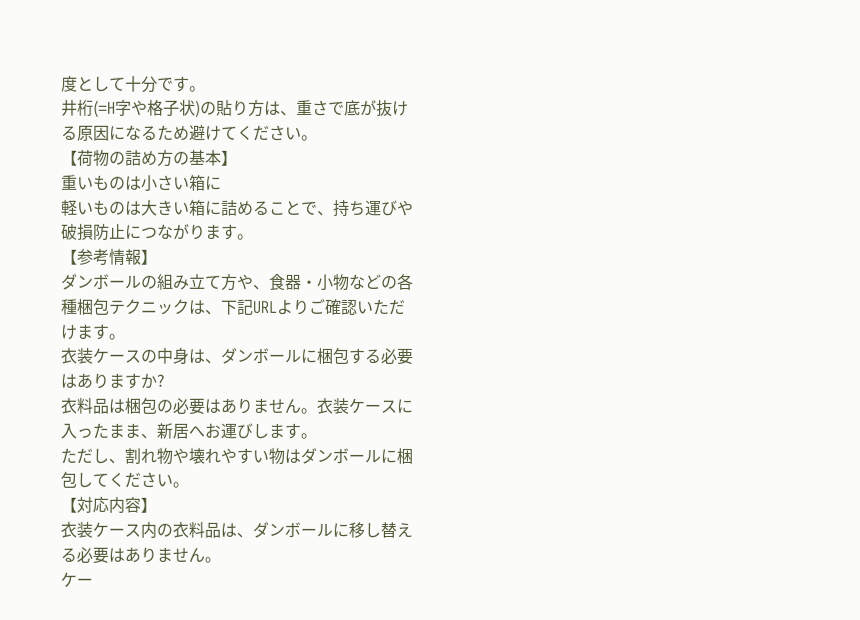度として十分です。
井桁(=H字や格子状)の貼り方は、重さで底が抜ける原因になるため避けてください。
【荷物の詰め方の基本】
重いものは小さい箱に
軽いものは大きい箱に詰めることで、持ち運びや破損防止につながります。
【参考情報】
ダンボールの組み立て方や、食器・小物などの各種梱包テクニックは、下記URLよりご確認いただけます。
衣装ケースの中身は、ダンボールに梱包する必要はありますか?
衣料品は梱包の必要はありません。衣装ケースに入ったまま、新居へお運びします。
ただし、割れ物や壊れやすい物はダンボールに梱包してください。
【対応内容】
衣装ケース内の衣料品は、ダンボールに移し替える必要はありません。
ケー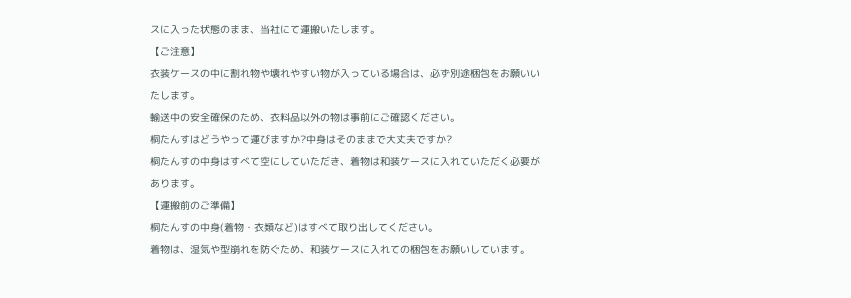スに入った状態のまま、当社にて運搬いたします。
【ご注意】
衣装ケースの中に割れ物や壊れやすい物が入っている場合は、必ず別途梱包をお願いいたします。
輸送中の安全確保のため、衣料品以外の物は事前にご確認ください。
桐たんすはどうやって運びますか?中身はそのままで大丈夫ですか?
桐たんすの中身はすべて空にしていただき、着物は和装ケースに入れていただく必要があります。
【運搬前のご準備】
桐たんすの中身(着物・衣類など)はすべて取り出してください。
着物は、湿気や型崩れを防ぐため、和装ケースに入れての梱包をお願いしています。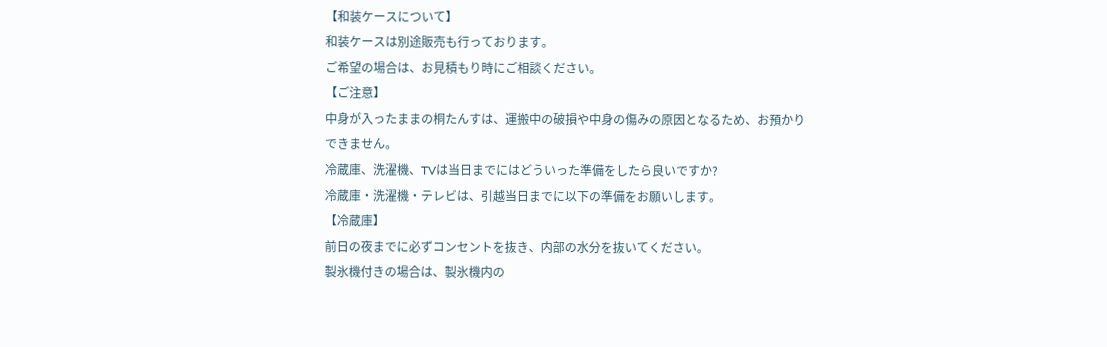【和装ケースについて】
和装ケースは別途販売も行っております。
ご希望の場合は、お見積もり時にご相談ください。
【ご注意】
中身が入ったままの桐たんすは、運搬中の破損や中身の傷みの原因となるため、お預かりできません。
冷蔵庫、洗濯機、TVは当日までにはどういった準備をしたら良いですか?
冷蔵庫・洗濯機・テレビは、引越当日までに以下の準備をお願いします。
【冷蔵庫】
前日の夜までに必ずコンセントを抜き、内部の水分を抜いてください。
製氷機付きの場合は、製氷機内の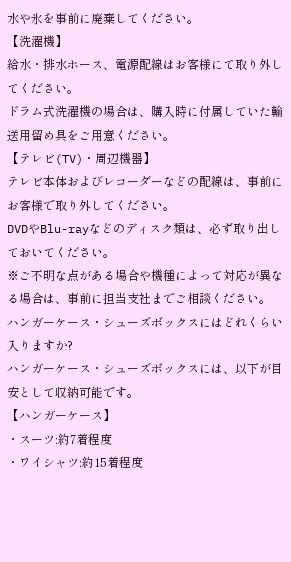水や氷を事前に廃棄してください。
【洗濯機】
給水・排水ホース、電源配線はお客様にて取り外してください。
ドラム式洗濯機の場合は、購入時に付属していた輸送用留め具をご用意ください。
【テレビ(TV)・周辺機器】
テレビ本体およびレコーダーなどの配線は、事前にお客様で取り外してください。
DVDやBlu-rayなどのディスク類は、必ず取り出しておいてください。
※ご不明な点がある場合や機種によって対応が異なる場合は、事前に担当支社までご相談ください。
ハンガーケース・シューズボックスにはどれくらい入りますか?
ハンガーケース・シューズボックスには、以下が目安として収納可能です。
【ハンガーケース】
・スーツ:約7着程度
・ワイシャツ:約15着程度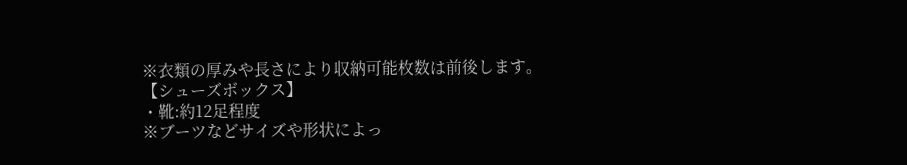※衣類の厚みや長さにより収納可能枚数は前後します。
【シューズボックス】
・靴:約12足程度
※ブーツなどサイズや形状によっ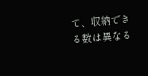て、収納できる数は異なる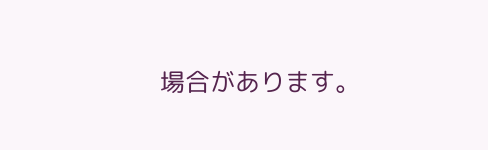場合があります。